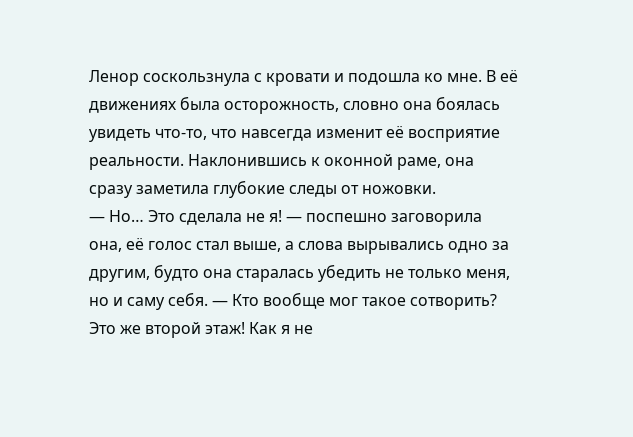Ленор соскользнула с кровати и подошла ко мне. В её движениях была осторожность, словно она боялась увидеть что-то, что навсегда изменит её восприятие реальности. Наклонившись к оконной раме, она сразу заметила глубокие следы от ножовки.
— Но… Это сделала не я! — поспешно заговорила она, её голос стал выше, а слова вырывались одно за другим, будто она старалась убедить не только меня, но и саму себя. — Кто вообще мог такое сотворить? Это же второй этаж! Как я не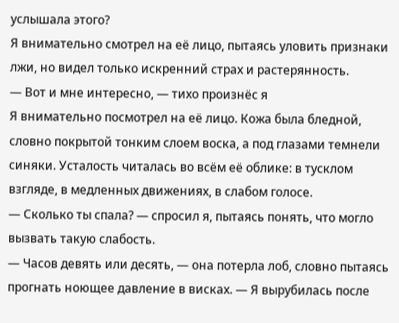услышала этого?
Я внимательно смотрел на её лицо, пытаясь уловить признаки лжи, но видел только искренний страх и растерянность.
— Вот и мне интересно, — тихо произнёс я
Я внимательно посмотрел на её лицо. Кожа была бледной, словно покрытой тонким слоем воска, а под глазами темнели синяки. Усталость читалась во всём её облике: в тусклом взгляде, в медленных движениях, в слабом голосе.
— Сколько ты спала? — спросил я, пытаясь понять, что могло вызвать такую слабость.
— Часов девять или десять, — она потерла лоб, словно пытаясь прогнать ноющее давление в висках. — Я вырубилась после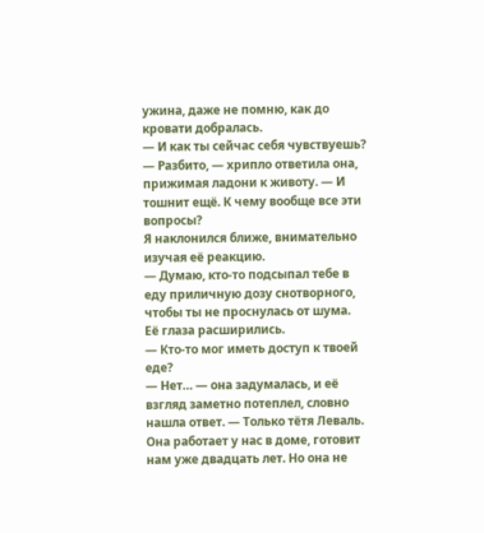ужина, даже не помню, как до кровати добралась.
— И как ты сейчас себя чувствуешь?
— Разбито, — хрипло ответила она, прижимая ладони к животу. — И тошнит ещё. К чему вообще все эти вопросы?
Я наклонился ближе, внимательно изучая её реакцию.
— Думаю, кто-то подсыпал тебе в еду приличную дозу снотворного, чтобы ты не проснулась от шума.
Её глаза расширились.
— Кто-то мог иметь доступ к твоей еде?
— Нет… — она задумалась, и её взгляд заметно потеплел, словно нашла ответ. — Только тётя Леваль. Она работает у нас в доме, готовит нам уже двадцать лет. Но она не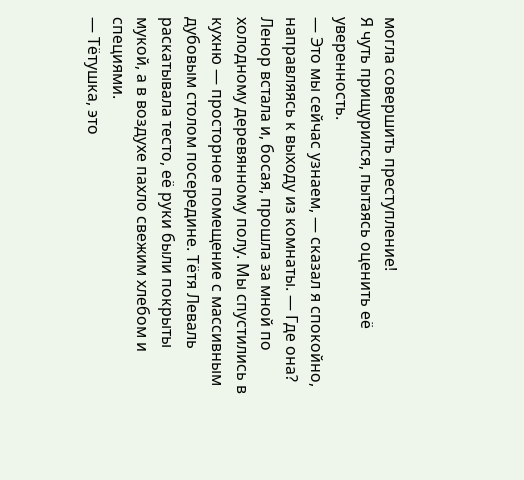могла совершить преступление!
Я чуть прищурился, пытаясь оценить её уверенность.
— Это мы сейчас узнаем, — сказал я спокойно, направляясь к выходу из комнаты. — Где она?
Ленор встала и, босая, прошла за мной по холодному деревянному полу. Мы спустились в кухню — просторное помещение с массивным дубовым столом посередине. Тётя Леваль раскатывала тесто, её руки были покрыты мукой, а в воздухе пахло свежим хлебом и специями.
— Тётушка, это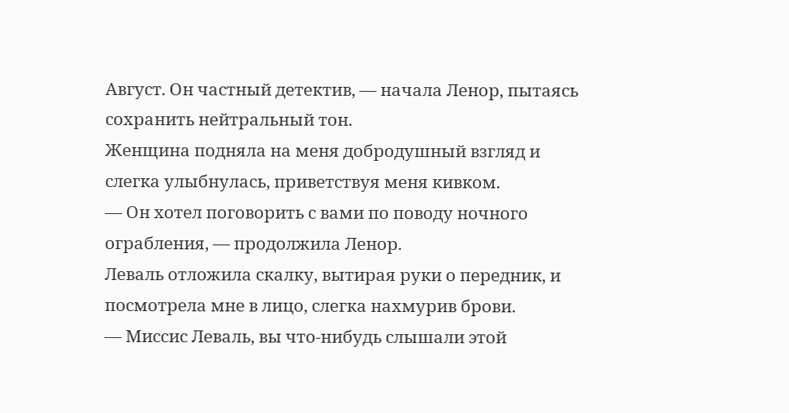Август. Он частный детектив, — начала Ленор, пытаясь сохранить нейтральный тон.
Женщина подняла на меня добродушный взгляд и слегка улыбнулась, приветствуя меня кивком.
— Он хотел поговорить с вами по поводу ночного ограбления, — продолжила Ленор.
Леваль отложила скалку, вытирая руки о передник, и посмотрела мне в лицо, слегка нахмурив брови.
— Миссис Леваль, вы что-нибудь слышали этой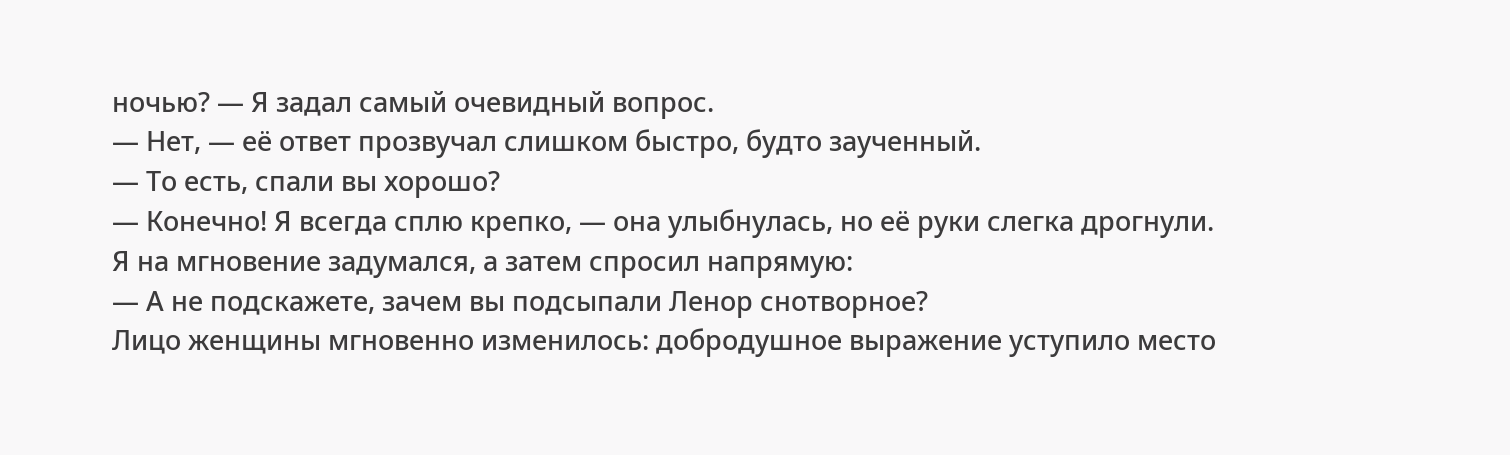ночью? — Я задал самый очевидный вопрос.
— Нет, — её ответ прозвучал слишком быстро, будто заученный.
— То есть, спали вы хорошо?
— Конечно! Я всегда сплю крепко, — она улыбнулась, но её руки слегка дрогнули.
Я на мгновение задумался, а затем спросил напрямую:
— А не подскажете, зачем вы подсыпали Ленор снотворное?
Лицо женщины мгновенно изменилось: добродушное выражение уступило место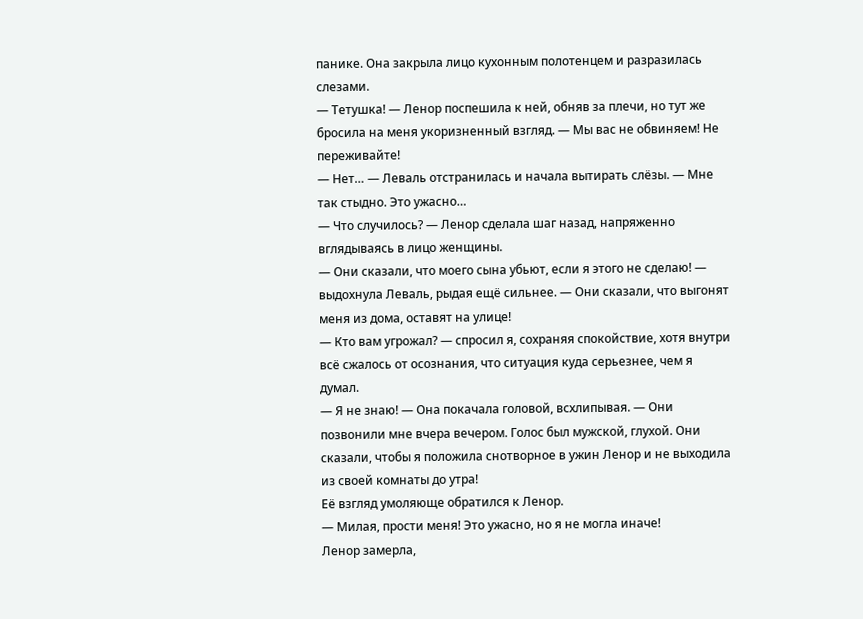панике. Она закрыла лицо кухонным полотенцем и разразилась слезами.
— Тетушка! — Ленор поспешила к ней, обняв за плечи, но тут же бросила на меня укоризненный взгляд. — Мы вас не обвиняем! Не переживайте!
— Нет… — Леваль отстранилась и начала вытирать слёзы. — Мне так стыдно. Это ужасно…
— Что случилось? — Ленор сделала шаг назад, напряженно вглядываясь в лицо женщины.
— Они сказали, что моего сына убьют, если я этого не сделаю! — выдохнула Леваль, рыдая ещё сильнее. — Они сказали, что выгонят меня из дома, оставят на улице!
— Кто вам угрожал? — спросил я, сохраняя спокойствие, хотя внутри всё сжалось от осознания, что ситуация куда серьезнее, чем я думал.
— Я не знаю! — Она покачала головой, всхлипывая. — Они позвонили мне вчера вечером. Голос был мужской, глухой. Они сказали, чтобы я положила снотворное в ужин Ленор и не выходила из своей комнаты до утра!
Её взгляд умоляюще обратился к Ленор.
— Милая, прости меня! Это ужасно, но я не могла иначе!
Ленор замерла,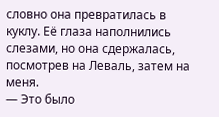словно она превратилась в куклу. Её глаза наполнились слезами, но она сдержалась, посмотрев на Леваль, затем на меня.
— Это было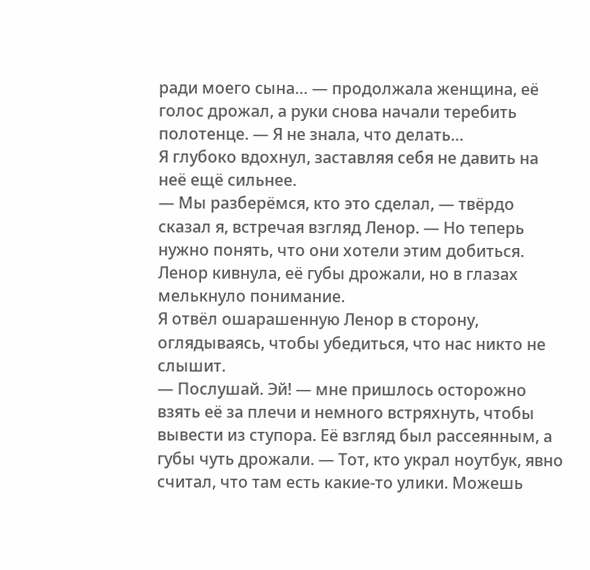ради моего сына… — продолжала женщина, её голос дрожал, а руки снова начали теребить полотенце. — Я не знала, что делать…
Я глубоко вдохнул, заставляя себя не давить на неё ещё сильнее.
— Мы разберёмся, кто это сделал, — твёрдо сказал я, встречая взгляд Ленор. — Но теперь нужно понять, что они хотели этим добиться.
Ленор кивнула, её губы дрожали, но в глазах мелькнуло понимание.
Я отвёл ошарашенную Ленор в сторону, оглядываясь, чтобы убедиться, что нас никто не слышит.
— Послушай. Эй! — мне пришлось осторожно взять её за плечи и немного встряхнуть, чтобы вывести из ступора. Её взгляд был рассеянным, а губы чуть дрожали. — Тот, кто украл ноутбук, явно считал, что там есть какие-то улики. Можешь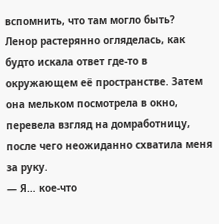вспомнить, что там могло быть?
Ленор растерянно огляделась, как будто искала ответ где-то в окружающем её пространстве. Затем она мельком посмотрела в окно, перевела взгляд на домработницу, после чего неожиданно схватила меня за руку.
— Я… кое-что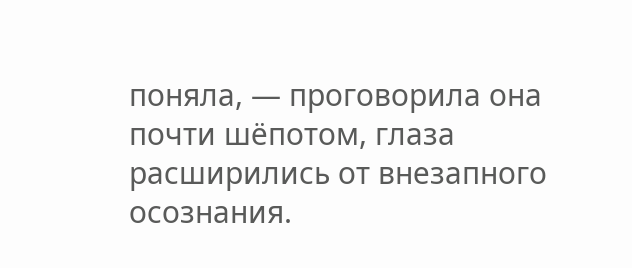поняла, — проговорила она почти шёпотом, глаза расширились от внезапного осознания.